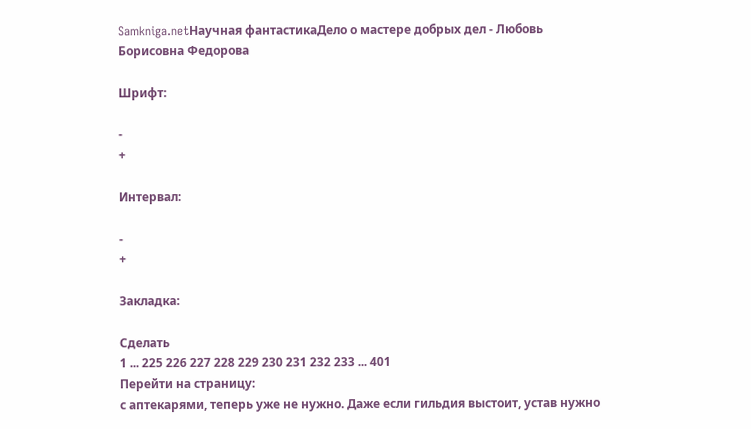Samkniga.netНаучная фантастикаДело о мастере добрых дел - Любовь Борисовна Федорова

Шрифт:

-
+

Интервал:

-
+

Закладка:

Сделать
1 ... 225 226 227 228 229 230 231 232 233 ... 401
Перейти на страницу:
с аптекарями, теперь уже не нужно. Даже если гильдия выстоит, устав нужно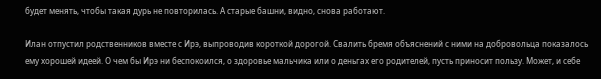будет менять, чтобы такая дурь не повторилась. А старые башни, видно, снова работают.

Илан отпустил родственников вместе с Ирэ, выпроводив короткой дорогой. Свалить бремя объяснений с ними на добровольца показалось ему хорошей идеей. О чем бы Ирэ ни беспокоился, о здоровье мальчика или о деньгах его родителей, пусть приносит пользу. Может, и себе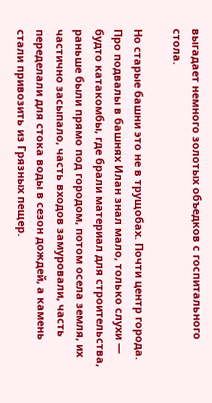выгадает немного золотых объедков с госпитального стола.

Но старые башни это не в трущобах. Почти центр города. Про подвалы в башнях Илан знал мало, только слухи — будто катакомбы, где брали материал для строительства, раньше были прямо под городом, потом осела земля, их частично засыпало, часть входов замуровали, часть переделали для стока воды в сезон дождей, а камень стали привозить из Грязных пещер.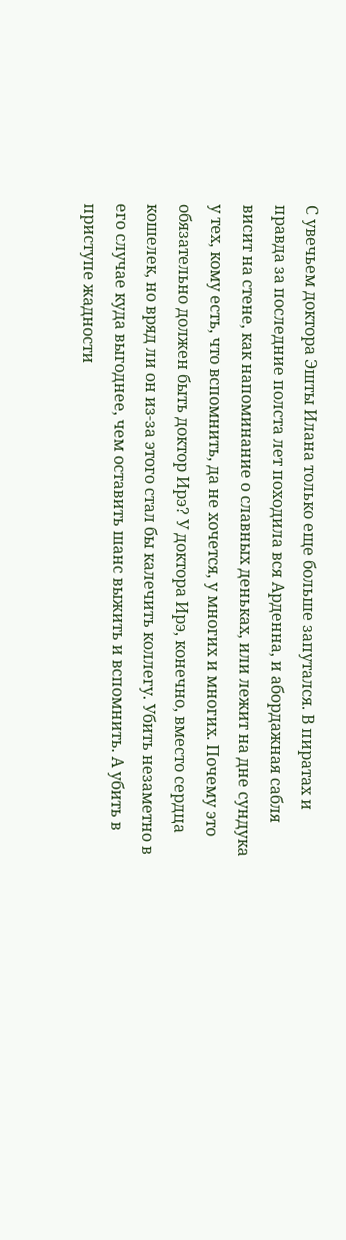С увечьем доктора Эшты Илана только еще больше запутался. В пиратах и правда за последние полста лет походила вся Арденна, и абордажная сабля висит на стене, как напоминание о славных деньках, или лежит на дне сундука у тех, кому есть, что вспомнить, да не хочется, у многих и многих. Почему это обязательно должен быть доктор Ирэ? У доктора Ирэ, конечно, вместо сердца кошелек, но вряд ли он из-за этого стал бы калечить коллегу. Убить незаметно в его случае куда выгоднее, чем оставить шанс выжить и вспомнить. А убить в приступе жадности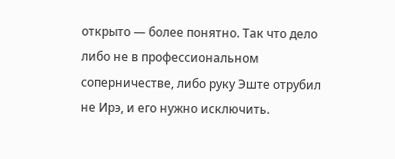открыто — более понятно. Так что дело либо не в профессиональном соперничестве, либо руку Эште отрубил не Ирэ, и его нужно исключить.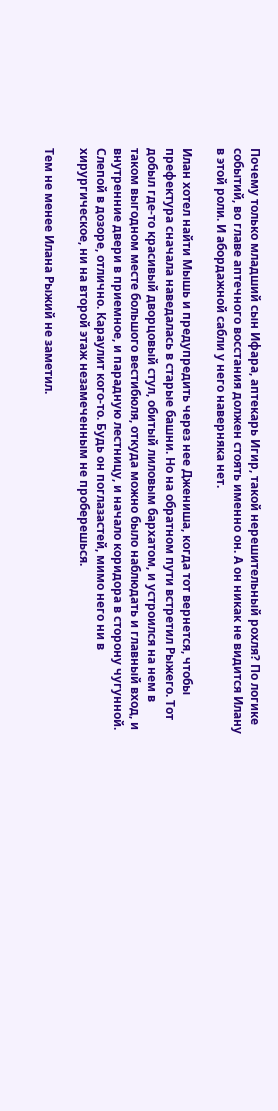Почему только младший сын Ифара, аптекарь Игир, такой нерешительный рохля? По логике событий, во главе аптечного восстания должен стоять именно он. А он никак не видится Илану в этой роли. И абордажной сабли у него наверняка нет.

Илан хотел найти Мышь и предупредить через нее Джениша, когда тот вернется, чтобы префектура сначала наведалась в старые башни. Но на обратном пути встретил Рыжего. Тот добыл где-то красивый дворцовый стул, обитый лиловым бархатом, и устроился на нем в таком выгодном месте большого вестибюля, откуда можно было наблюдать и главный вход, и внутренние двери в приемное, и парадную лестницу, и начало коридора в сторону чугунной. Слепой в дозоре, отлично. Караулит кого-то. Будь он поглазастей, мимо него ни в хирургическое, ни на второй этаж незамеченным не проберешься.

Тем не менее Илана Рыжий не заметил.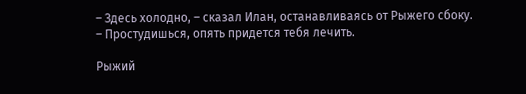– Здесь холодно, – сказал Илан, останавливаясь от Рыжего сбоку. – Простудишься, опять придется тебя лечить.

Рыжий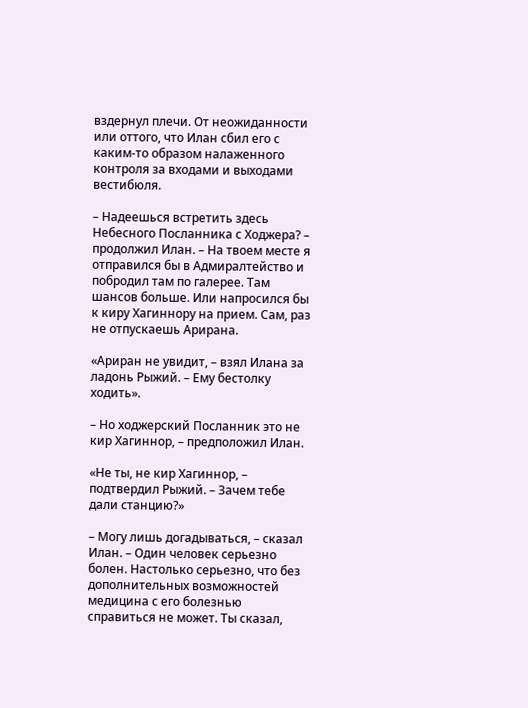вздернул плечи. От неожиданности или оттого, что Илан сбил его с каким-то образом налаженного контроля за входами и выходами вестибюля.

– Надеешься встретить здесь Небесного Посланника с Ходжера? – продолжил Илан. – На твоем месте я отправился бы в Адмиралтейство и побродил там по галерее. Там шансов больше. Или напросился бы к киру Хагиннору на прием. Сам, раз не отпускаешь Арирана.

«Ариран не увидит, – взял Илана за ладонь Рыжий. – Ему бестолку ходить».

– Но ходжерский Посланник это не кир Хагиннор, – предположил Илан.

«Не ты, не кир Хагиннор, – подтвердил Рыжий. – Зачем тебе дали станцию?»

– Могу лишь догадываться, – сказал Илан. – Один человек серьезно болен. Настолько серьезно, что без дополнительных возможностей медицина с его болезнью справиться не может. Ты сказал,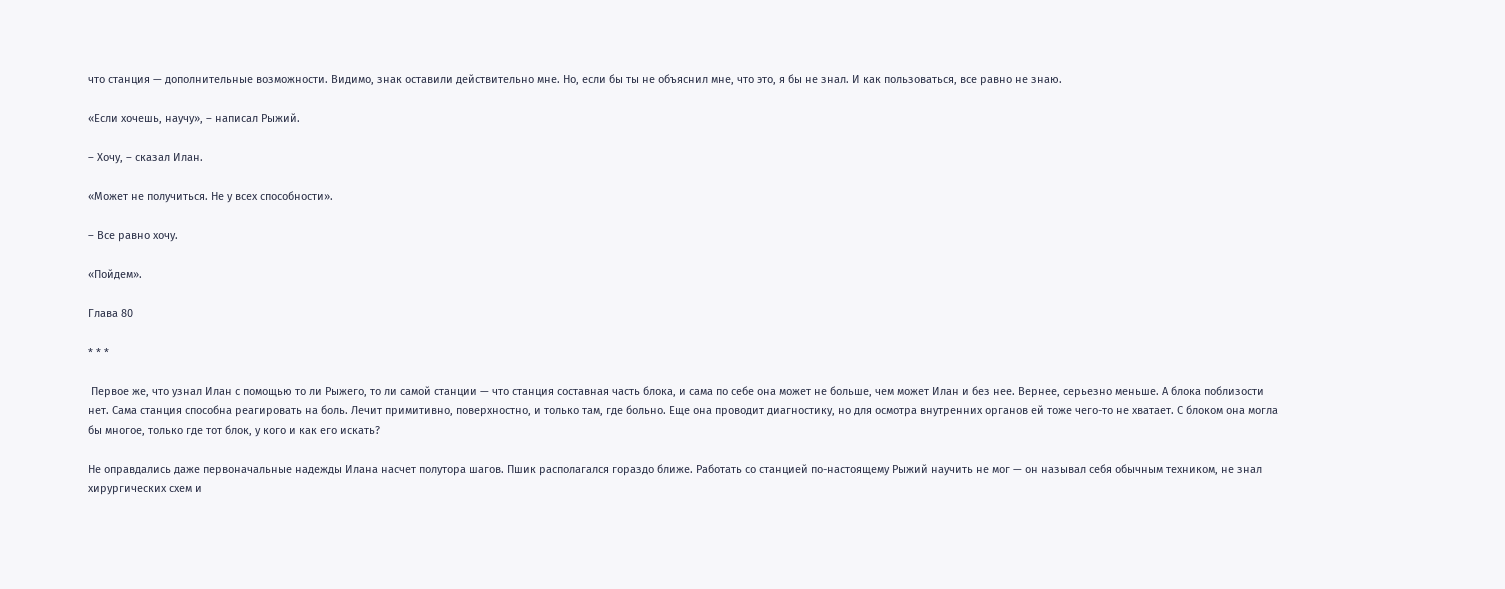что станция — дополнительные возможности. Видимо, знак оставили действительно мне. Но, если бы ты не объяснил мне, что это, я бы не знал. И как пользоваться, все равно не знаю.

«Если хочешь, научу», – написал Рыжий.

– Хочу, – сказал Илан.

«Может не получиться. Не у всех способности».

– Все равно хочу.

«Пойдем».

Глава 80

* * *

 Первое же, что узнал Илан с помощью то ли Рыжего, то ли самой станции — что станция составная часть блока, и сама по себе она может не больше, чем может Илан и без нее. Вернее, серьезно меньше. А блока поблизости нет. Сама станция способна реагировать на боль. Лечит примитивно, поверхностно, и только там, где больно. Еще она проводит диагностику, но для осмотра внутренних органов ей тоже чего-то не хватает. С блоком она могла бы многое, только где тот блок, у кого и как его искать?

Не оправдались даже первоначальные надежды Илана насчет полутора шагов. Пшик располагался гораздо ближе. Работать со станцией по-настоящему Рыжий научить не мог — он называл себя обычным техником, не знал хирургических схем и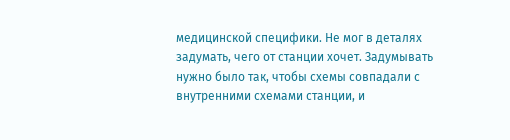медицинской специфики. Не мог в деталях задумать, чего от станции хочет. Задумывать нужно было так, чтобы схемы совпадали с внутренними схемами станции, и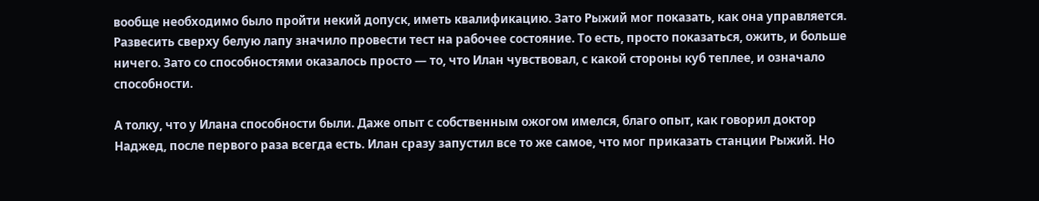вообще необходимо было пройти некий допуск, иметь квалификацию. Зато Рыжий мог показать, как она управляется. Развесить сверху белую лапу значило провести тест на рабочее состояние. То есть, просто показаться, ожить, и больше ничего. Зато со способностями оказалось просто — то, что Илан чувствовал, с какой стороны куб теплее, и означало способности.

А толку, что у Илана способности были. Даже опыт с собственным ожогом имелся, благо опыт, как говорил доктор Наджед, после первого раза всегда есть. Илан сразу запустил все то же самое, что мог приказать станции Рыжий. Но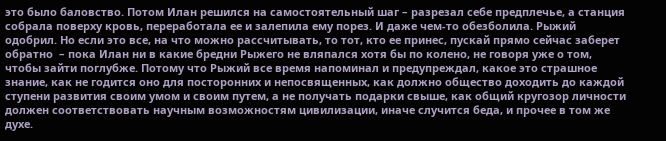это было баловство. Потом Илан решился на самостоятельный шаг – разрезал себе предплечье, а станция собрала поверху кровь, переработала ее и залепила ему порез. И даже чем-то обезболила. Рыжий одобрил. Но если это все, на что можно рассчитывать, то тот, кто ее принес, пускай прямо сейчас заберет обратно  – пока Илан ни в какие бредни Рыжего не вляпался хотя бы по колено, не говоря уже о том, чтобы зайти поглубже. Потому что Рыжий все время напоминал и предупреждал, какое это страшное знание, как не годится оно для посторонних и непосвященных, как должно общество доходить до каждой ступени развития своим умом и своим путем, а не получать подарки свыше, как общий кругозор личности должен соответствовать научным возможностям цивилизации, иначе случится беда, и прочее в том же духе.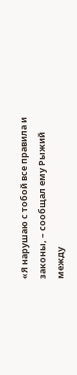«Я нарушаю с тобой все правила и законы, – сообщал ему Рыжий между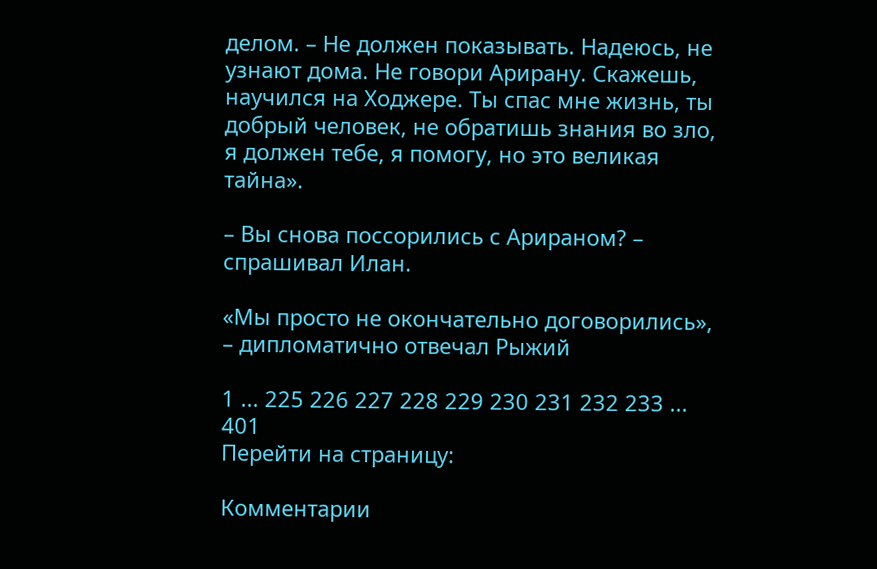делом. – Не должен показывать. Надеюсь, не узнают дома. Не говори Арирану. Скажешь, научился на Ходжере. Ты спас мне жизнь, ты добрый человек, не обратишь знания во зло, я должен тебе, я помогу, но это великая тайна».

– Вы снова поссорились с Арираном? – спрашивал Илан.

«Мы просто не окончательно договорились»,  – дипломатично отвечал Рыжий

1 ... 225 226 227 228 229 230 231 232 233 ... 401
Перейти на страницу:

Комментарии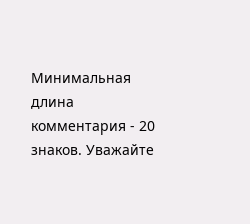Минимальная длина комментария - 20 знаков. Уважайте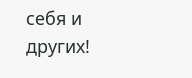себя и других!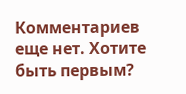Комментариев еще нет. Хотите быть первым?